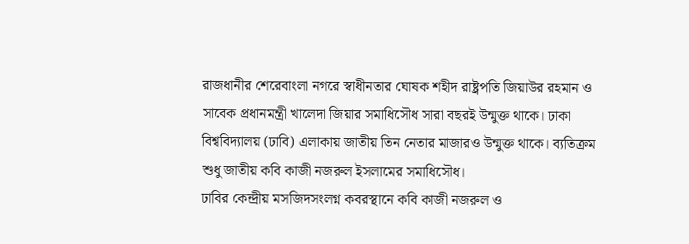রাজধানীর শেরেবাংলা নগরে স্বাধীনতার ঘোষক শহীদ রাষ্ট্রপতি জিয়াউর রহমান ও সাবেক প্রধানমন্ত্রী খালেদা জিয়ার সমাধিসৌধ সারা বছরই উন্মুক্ত থাকে। ঢাকা বিশ্ববিদ্যালয় (ঢাবি) এলাকায় জাতীয় তিন নেতার মাজারও উন্মুক্ত থাকে। ব্যতিক্রম শুধু জাতীয় কবি কাজী নজরুল ইসলামের সমাধিসৌধ।
ঢাবির কেন্দ্রীয় মসজিদসংলগ্ন কবরস্থানে কবি কাজী নজরুল ও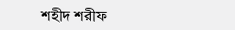শহীদ শরীফ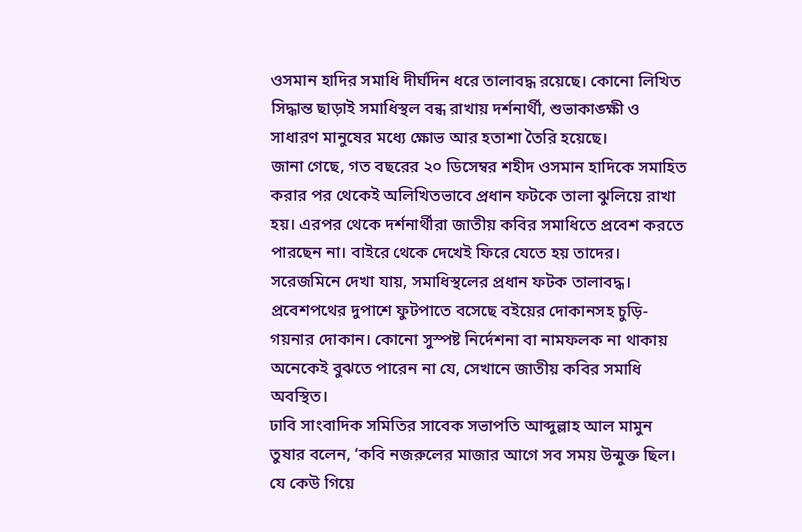ওসমান হাদির সমাধি দীর্ঘদিন ধরে তালাবদ্ধ রয়েছে। কোনো লিখিত সিদ্ধান্ত ছাড়াই সমাধিস্থল বন্ধ রাখায় দর্শনার্থী, শুভাকাঙ্ক্ষী ও সাধারণ মানুষের মধ্যে ক্ষোভ আর হতাশা তৈরি হয়েছে।
জানা গেছে, গত বছরের ২০ ডিসেম্বর শহীদ ওসমান হাদিকে সমাহিত করার পর থেকেই অলিখিতভাবে প্রধান ফটকে তালা ঝুলিয়ে রাখা হয়। এরপর থেকে দর্শনার্থীরা জাতীয় কবির সমাধিতে প্রবেশ করতে পারছেন না। বাইরে থেকে দেখেই ফিরে যেতে হয় তাদের।
সরেজমিনে দেখা যায়, সমাধিস্থলের প্রধান ফটক তালাবদ্ধ। প্রবেশপথের দুপাশে ফুটপাতে বসেছে বইয়ের দোকানসহ চুড়ি-গয়নার দোকান। কোনো সুস্পষ্ট নির্দেশনা বা নামফলক না থাকায় অনেকেই বুঝতে পারেন না যে, সেখানে জাতীয় কবির সমাধি অবস্থিত।
ঢাবি সাংবাদিক সমিতির সাবেক সভাপতি আব্দুল্লাহ আল মামুন তুষার বলেন, ‘কবি নজরুলের মাজার আগে সব সময় উন্মুক্ত ছিল। যে কেউ গিয়ে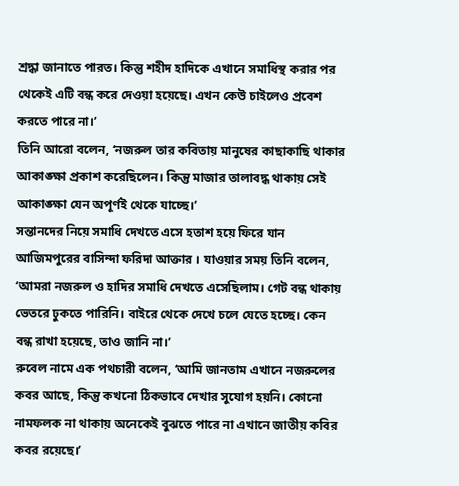শ্রদ্ধা জানাতে পারত। কিন্তু শহীদ হাদিকে এখানে সমাধিস্থ করার পর থেকেই এটি বন্ধ করে দেওয়া হয়েছে। এখন কেউ চাইলেও প্রবেশ করতে পারে না।’
তিনি আরো বলেন, ‘নজরুল তার কবিতায় মানুষের কাছাকাছি থাকার আকাঙ্ক্ষা প্রকাশ করেছিলেন। কিন্তু মাজার তালাবদ্ধ থাকায় সেই আকাঙ্ক্ষা যেন অপূর্ণই থেকে যাচ্ছে।’
সন্তানদের নিয়ে সমাধি দেখতে এসে হতাশ হয়ে ফিরে যান আজিমপুরের বাসিন্দা ফরিদা আক্তার । যাওয়ার সময় তিনি বলেন, ‘আমরা নজরুল ও হাদির সমাধি দেখতে এসেছিলাম। গেট বন্ধ থাকায় ভেতরে ঢুকতে পারিনি। বাইরে থেকে দেখে চলে যেতে হচ্ছে। কেন বন্ধ রাখা হয়েছে, তাও জানি না।’
রুবেল নামে এক পথচারী বলেন, ‘আমি জানতাম এখানে নজরুলের কবর আছে, কিন্তু কখনো ঠিকভাবে দেখার সুযোগ হয়নি। কোনো নামফলক না থাকায় অনেকেই বুঝতে পারে না এখানে জাতীয় কবির কবর রয়েছে।’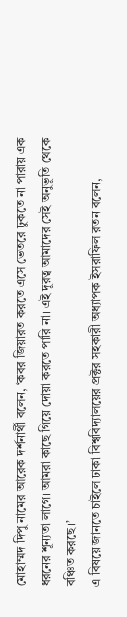মোহাম্মদ দিপু নামের আরেক দর্শনার্থী বলেন, ‘কবর জিয়ারত করতে এসে ভেতরে ঢুকতে না পারায় এক ধরনের শূন্যতা লাগে। আমরা কাছে গিয়ে দোয়া করতে পারি না। এই দূরত্ব আমাদের সেই অনুভূতি থেকে বঞ্চিত করছে।’
এ বিষয়ে জানতে চাইলে ঢাকা বিশ্ববিদ্যালয়ের প্রক্টর সহকারী অধ্যাপক ইসরাফিল রতন বলেন,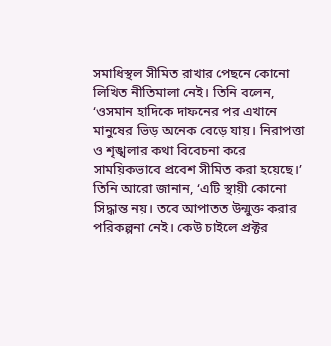সমাধিস্থল সীমিত রাখার পেছনে কোনো লিখিত নীতিমালা নেই। তিনি বলেন, ‘ওসমান হাদিকে দাফনের পর এখানে মানুষের ভিড় অনেক বেড়ে যায়। নিরাপত্তা ও শৃঙ্খলার কথা বিবেচনা করে সাময়িকভাবে প্রবেশ সীমিত করা হয়েছে।’
তিনি আরো জানান, ‘এটি স্থায়ী কোনো সিদ্ধান্ত নয়। তবে আপাতত উন্মুক্ত করার পরিকল্পনা নেই। কেউ চাইলে প্রক্টর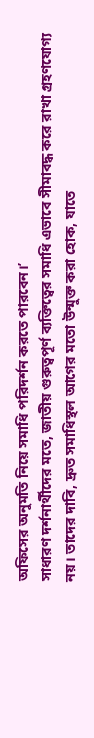অফিসের অনুমতি নিয়ে সমাধি পরিদর্শন করতে পারবেন।’
সাধারণ দর্শনার্থীদের মতে, জাতীয় গুরুত্বপূর্ণ ব্যক্তিত্বের সমাধি এভাবে সীমাবদ্ধ করে রাখা গ্রহণযোগ্য নয়। তাদের দাবি, দ্রুত সমাধিস্থল আগের মতো উন্মুক্ত করা হোক, যাতে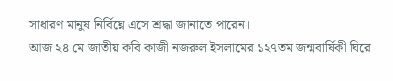সাধারণ মানুষ নির্বিঘ্নে এসে শ্রদ্ধা জানাতে পারেন।
আজ ২৪ মে জাতীয় কবি কাজী নজরুল ইসলামের ১২৭তম জন্মবার্ষিকী ঘিরে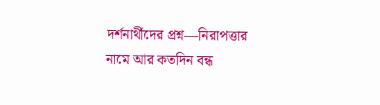দর্শনার্থীদের প্রশ্ন—নিরাপত্তার নামে আর কতদিন বন্ধ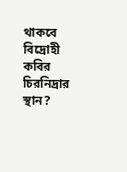থাকবে বিদ্রোহী কবির চিরনিদ্রার স্থান?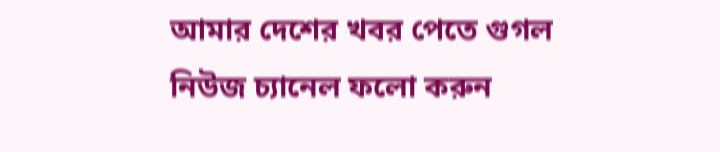আমার দেশের খবর পেতে গুগল নিউজ চ্যানেল ফলো করুন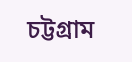চট্টগ্রাম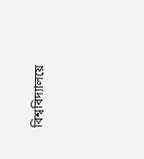বিশ্ববিদ্যালয়ে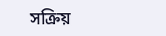সক্রিয়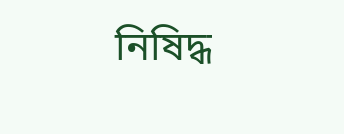নিষিদ্ধ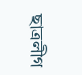ছাত্রলীগ